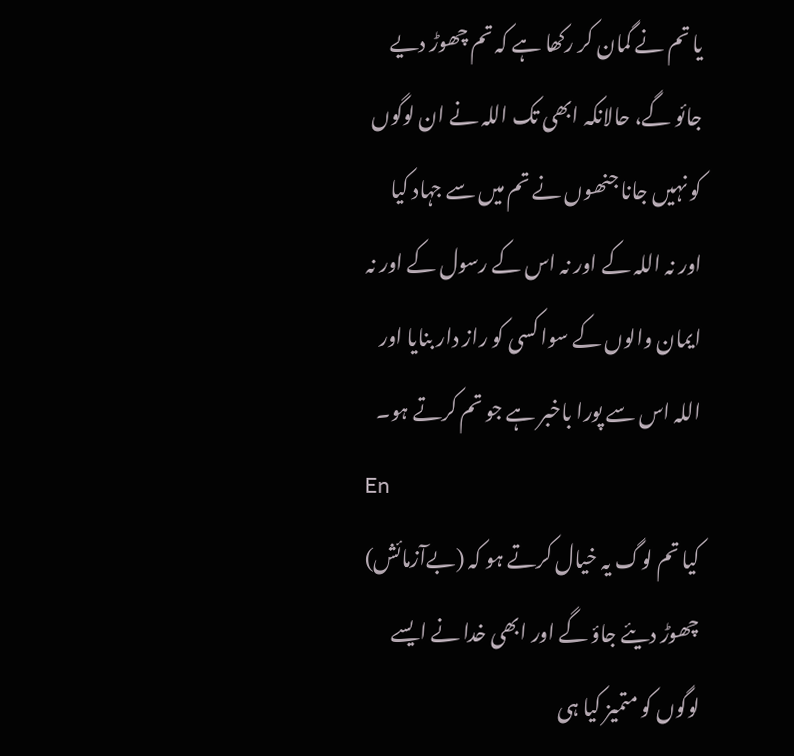یا تم نے گمان کر رکھا ہے کہ تم چھوڑ دیے جائو گے، حالانکہ ابھی تک اللہ نے ان لوگوں کو نہیں جانا جنھوں نے تم میں سے جہاد کیا اور نہ اللہ کے اور نہ اس کے رسول کے اور نہ ایمان والوں کے سوا کسی کو راز دار بنایا اور اللہ اس سے پورا باخبر ہے جو تم کرتے ہو۔
En
کیا تم لوگ یہ خیال کرتے ہو کہ (بےآزمائش) چھوڑ دیئے جاؤ گے اور ابھی خدا نے ایسے لوگوں کو متمیز کیا ہی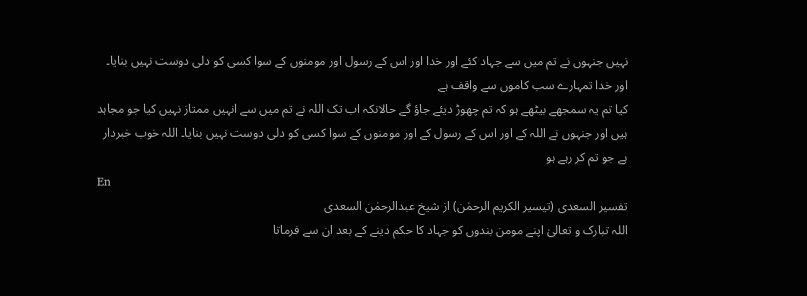نہیں جنہوں نے تم میں سے جہاد کئے اور خدا اور اس کے رسول اور مومنوں کے سوا کسی کو دلی دوست نہیں بنایا۔ اور خدا تمہارے سب کاموں سے واقف ہے
کیا تم یہ سمجھے بیٹھے ہو کہ تم چھوڑ دیئے جاؤ گے حالانکہ اب تک اللہ نے تم میں سے انہیں ممتاز نہیں کیا جو مجاہد ہیں اور جنہوں نے اللہ کے اور اس کے رسول کے اور مومنوں کے سوا کسی کو دلی دوست نہیں بنایا۔ اللہ خوب خبردار ہے جو تم کر رہے ہو
En
تفسیر السعدی (تیسیر الکریم الرحمٰن) از شیخ عبدالرحمٰن السعدی
اللہ تبارک و تعالیٰ اپنے مومن بندوں کو جہاد کا حکم دینے کے بعد ان سے فرماتا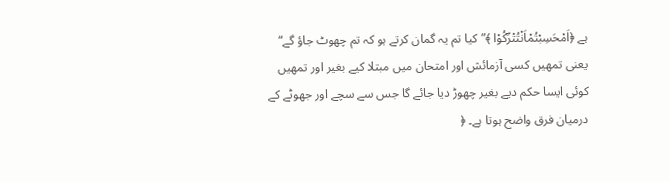ہے ﴿اَمْحَسِبْتُمْاَنْتُتْرَؔكُوْا ﴾”کیا تم یہ گمان کرتے ہو کہ تم چھوٹ جاؤ گے“ یعنی تمھیں کسی آزمائش اور امتحان میں مبتلا کیے بغیر اور تمھیں کوئی ایسا حکم دیے بغیر چھوڑ دیا جائے گا جس سے سچے اور جھوٹے کے درمیان فرق واضح ہوتا ہے۔ ﴿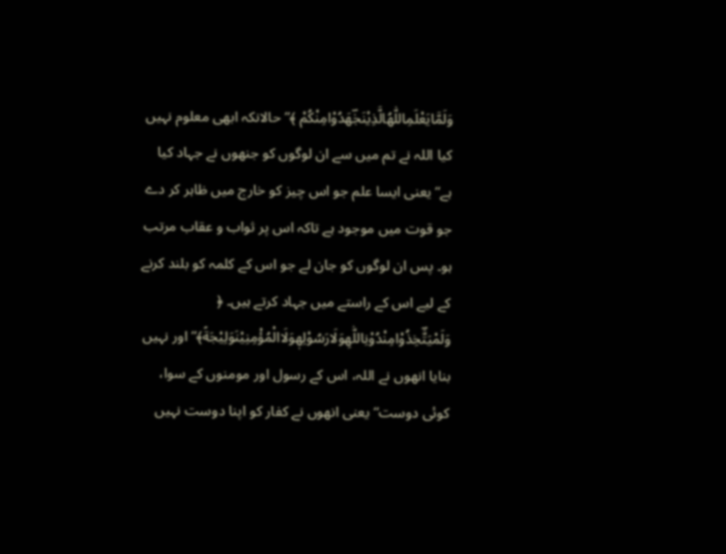وَلَمَّایَعْلَمِاللّٰهُالَّذِیْنَجٰؔهَدُوْامِنْكُمْ ﴾”حالانکہ ابھی معلوم نہیں کیا اللہ نے تم میں سے ان لوگوں کو جنھوں نے جہاد کیا ہے“ یعنی ایسا علم جو اس چیز کو خارج میں ظاہر کر دے جو قوت میں موجود ہے تاکہ اس پر ثواب و عقاب مرتب ہو۔ پس ان لوگوں کو جان لے جو اس کے کلمہ کو بلند کرنے کے لیے اس کے راستے میں جہاد کرتے ہیں۔ ﴿ وَلَمْیَتَّؔخِذُوْامِنْدُوْنِاللّٰهِوَلَارَسُوْلِهٖوَلَاالْمُؤْمِنِیْنَوَلِیْجَةً﴾”اور نہیں بنایا انھوں نے اللہ، اس کے رسول اور مومنوں کے سوا، کوئی دوست“ یعنی انھوں نے کفار کو اپنا دوست نہیں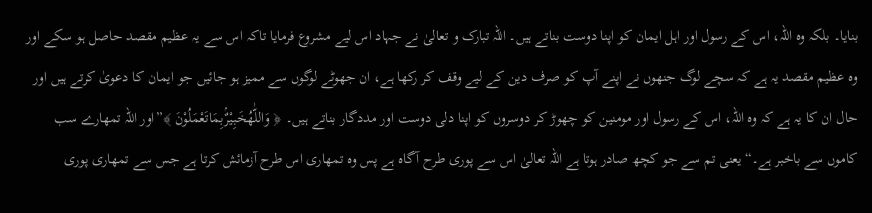بنایا۔ بلکہ وہ اللہ، اس کے رسول اور اہل ایمان کو اپنا دوست بناتے ہیں۔ اللہ تبارک و تعالیٰ نے جہاد اس لیے مشروع فرمایا تاکہ اس سے یہ عظیم مقصد حاصل ہو سکے اور وہ عظیم مقصد یہ ہے کہ سچے لوگ جنھوں نے اپنے آپ کو صرف دین کے لیے وقف کر رکھا ہے، ان جھوٹے لوگوں سے ممیز ہو جائیں جو ایمان کا دعویٰ کرتے ہیں اور حال ان کا یہ ہے کہ وہ اللہ، اس کے رسول اور مومنین کو چھوڑ کر دوسروں کو اپنا دلی دوست اور مددگار بناتے ہیں۔ ﴿ وَاللّٰهُخَبِیْرٌۢبِمَاتَعْمَلُوْنَ ﴾”اور اللہ تمھارے سب کاموں سے باخبر ہے۔“ یعنی تم سے جو کچھ صادر ہوتا ہے اللہ تعالیٰ اس سے پوری طرح آگاہ ہے پس وہ تمھاری اس طرح آزمائش کرتا ہے جس سے تمھاری پوری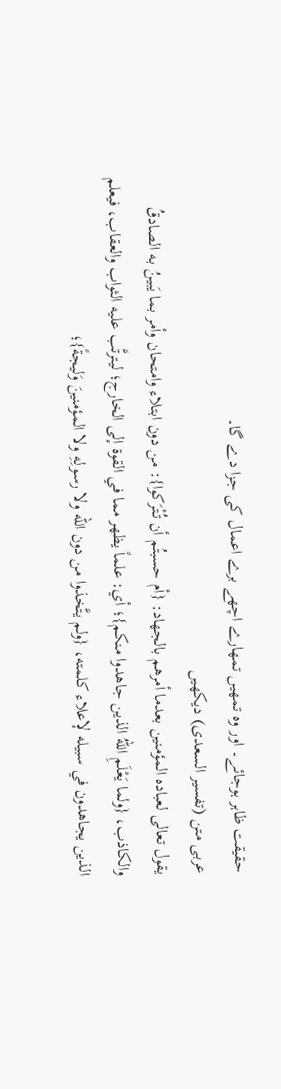حقیقت ظاہر ہوجائے۔ اور وہ تمھیں تمھارے اچھے برے اعمال کی جزا دے گا۔
عربی متن (تفسیر السعدی) دیکھیں
يقول تعالى لعباده المؤمنين بعدما أمرهم بالجهاد: {أم حسبتُم أن تُتْرَكوا}: من دون ابتلاء وامتحان وأمر بما يَبينُ به الصادقُ والكاذب، {ولما يَعْلَمِ اللهُ الذين جاهدوا منكم}؛ أي: علماً يظهر مما في القوة إلى الخارج؛ ليترتَّب عليه الثواب والعقاب، فيعلم الذين يجاهدون في سبيله لإعلاء كلمته، {ولم يتَّخذوا من دون الله ولا رسولِهِ ولا المؤمنينَ وَليجةً}؛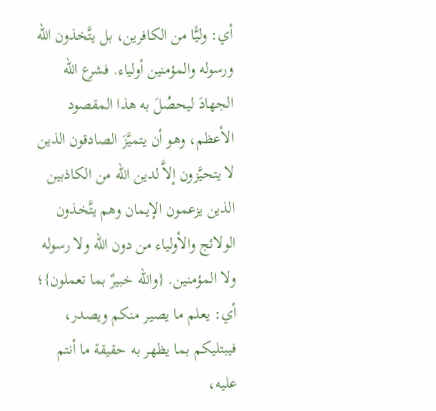أي: وليًّا من الكافرين، بل يتَّخذون الله ورسوله والمؤمنين أولياء. فشرع الله الجهادَ ليحصُلَ به هذا المقصود الأعظم، وهو أن يتميَّزَ الصادقون الذين لا يتحيَّزون إلاَّ لدين الله من الكاذبين الذين يزعمون الإيمان وهم يتَّخذون الولائج والأولياء من دون الله ولا رسوله ولا المؤمنين. {والله خبيرٌ بما تعملون}؛ أي: يعلم ما يصير منكم ويصدر، فيبتليكم بما يظهر به حقيقة ما أنتم عليه،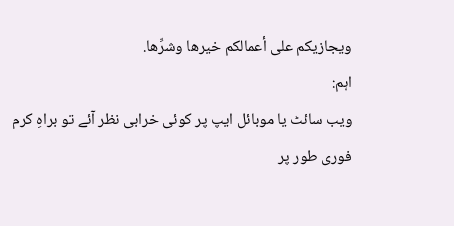ويجازيكم على أعمالكم خيرها وشرِّها.
اہم:
ویب سائٹ یا موبائل ایپ پر کوئی خرابی نظر آئے تو براہِ کرم فوری طور پر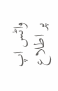واٹس اپ
پر اطلاع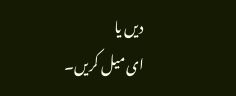دیں یا
ای میل کریں۔